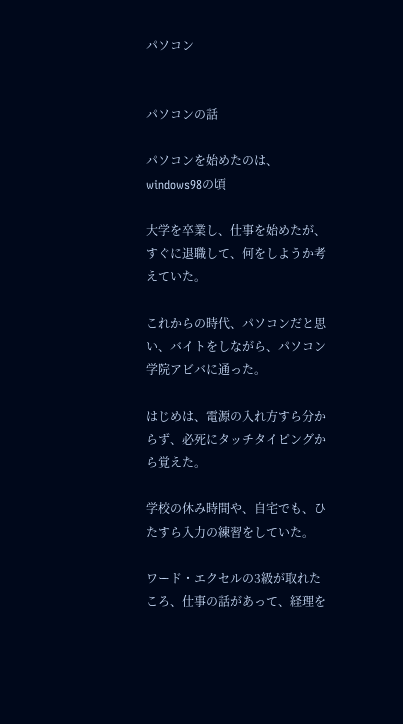パソコン


パソコンの話

パソコンを始めたのは、windows98の頃

大学を卒業し、仕事を始めたが、すぐに退職して、何をしようか考えていた。

これからの時代、パソコンだと思い、バイトをしながら、パソコン学院アビバに通った。

はじめは、電源の入れ方すら分からず、必死にタッチタイピングから覚えた。

学校の休み時間や、自宅でも、ひたすら入力の練習をしていた。

ワード・エクセルの3級が取れたころ、仕事の話があって、経理を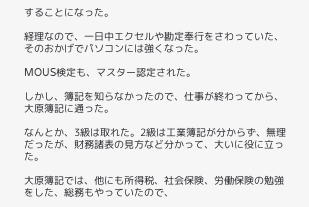することになった。

経理なので、一日中エクセルや勘定奉行をさわっていた、そのおかげでパソコンには強くなった。

MOUS検定も、マスター認定された。

しかし、簿記を知らなかったので、仕事が終わってから、大原簿記に通った。

なんとか、3級は取れた。2級は工業簿記が分からず、無理だったが、財務諸表の見方など分かって、大いに役に立った。

大原簿記では、他にも所得税、社会保険、労働保険の勉強をした、総務もやっていたので、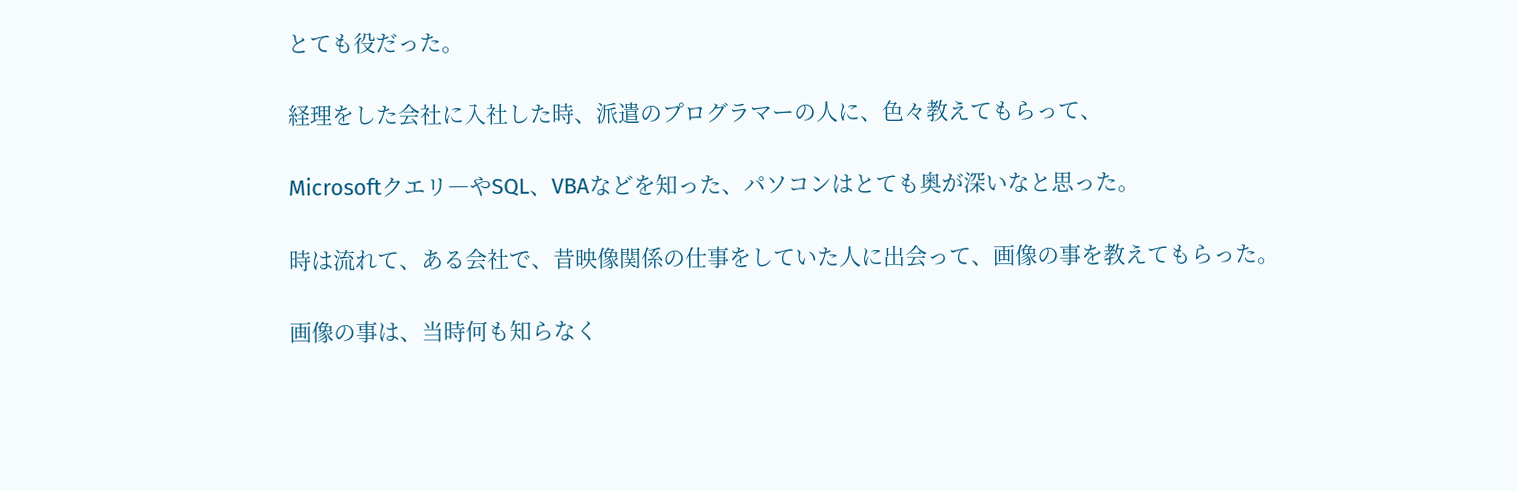とても役だった。

経理をした会社に入社した時、派遣のプログラマーの人に、色々教えてもらって、

Microsoftクエリ―やSQL、VBAなどを知った、パソコンはとても奥が深いなと思った。

時は流れて、ある会社で、昔映像関係の仕事をしていた人に出会って、画像の事を教えてもらった。

画像の事は、当時何も知らなく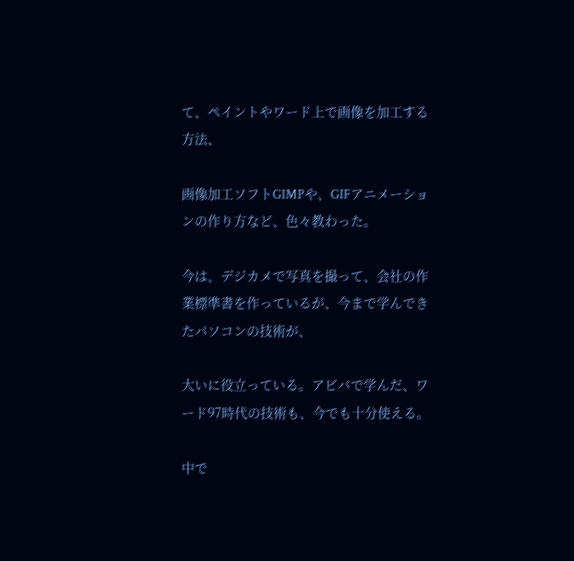て、ペイントやワード上で画像を加工する方法、

画像加工ソフトGIMPや、GIFアニメーションの作り方など、色々教わった。

今は、デジカメで写真を撮って、会社の作業標準書を作っているが、今まで学んできたパソコンの技術が、

大いに役立っている。アビバで学んだ、ワード97時代の技術も、今でも十分使える。

中で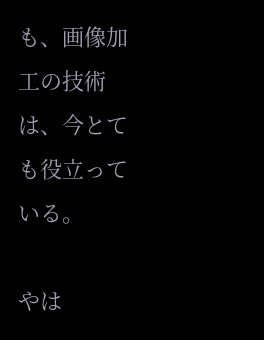も、画像加工の技術は、今とても役立っている。

やは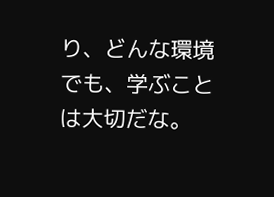り、どんな環境でも、学ぶことは大切だな。